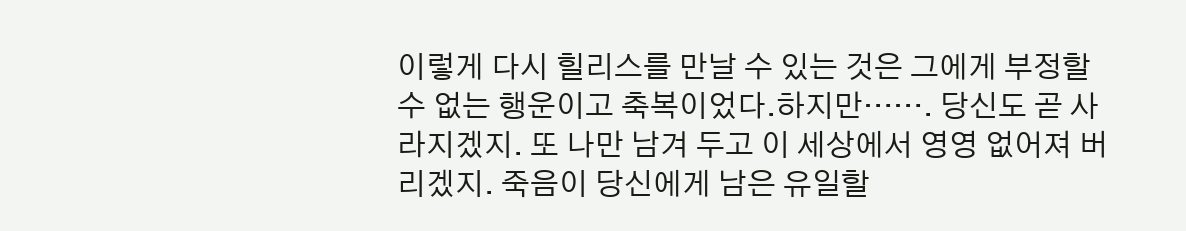이렇게 다시 힐리스를 만날 수 있는 것은 그에게 부정할 수 없는 행운이고 축복이었다.하지만……. 당신도 곧 사라지겠지. 또 나만 남겨 두고 이 세상에서 영영 없어져 버리겠지. 죽음이 당신에게 남은 유일할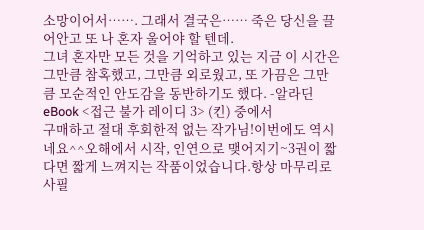소망이어서……. 그래서 결국은…… 죽은 당신을 끌어안고 또 나 혼자 울어야 할 텐데.
그녀 혼자만 모든 것을 기억하고 있는 지금 이 시간은 그만큼 참혹했고, 그만큼 외로웠고, 또 가끔은 그만큼 모순적인 안도감을 동반하기도 했다. -알라딘 eBook <접근 불가 레이디 3> (킨) 중에서
구매하고 절대 후회한적 없는 작가님!이번에도 역시네요^^오해에서 시작, 인연으로 맺어지기~3권이 짧다면 짧게 느껴지는 작품이었습니다.항상 마무리로 사필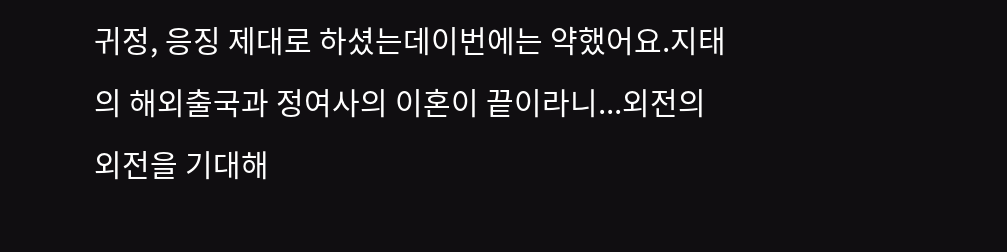귀정, 응징 제대로 하셨는데이번에는 약했어요.지태의 해외출국과 정여사의 이혼이 끝이라니...외전의 외전을 기대해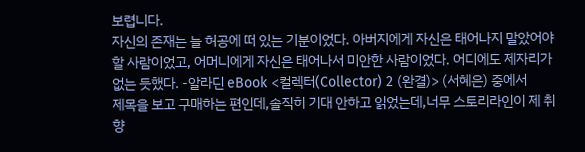보렵니다.
자신의 존재는 늘 허공에 떠 있는 기분이었다. 아버지에게 자신은 태어나지 말았어야 할 사람이었고, 어머니에게 자신은 태어나서 미안한 사람이었다. 어디에도 제자리가 없는 듯했다. -알라딘 eBook <컬렉터(Collector) 2 (완결)> (서혜은) 중에서
제목을 보고 구매하는 편인데,솔직히 기대 안하고 읽었는데,너무 스토리라인이 제 취향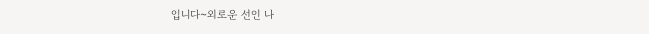입니다~외로운 선인 나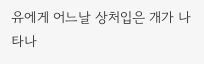유에게 어느날 상처입은 개가 나타나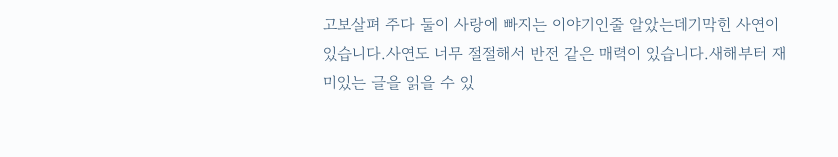고보살펴 주다 둘이 사랑에 빠지는 이야기인줄 알았는데기막힌 사연이 있습니다.사연도 너무 절절해서 반전 같은 매력이 있습니다.새해부터 재미있는 글을 읽을 수 있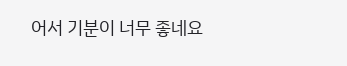어서 기분이 너무 좋네요